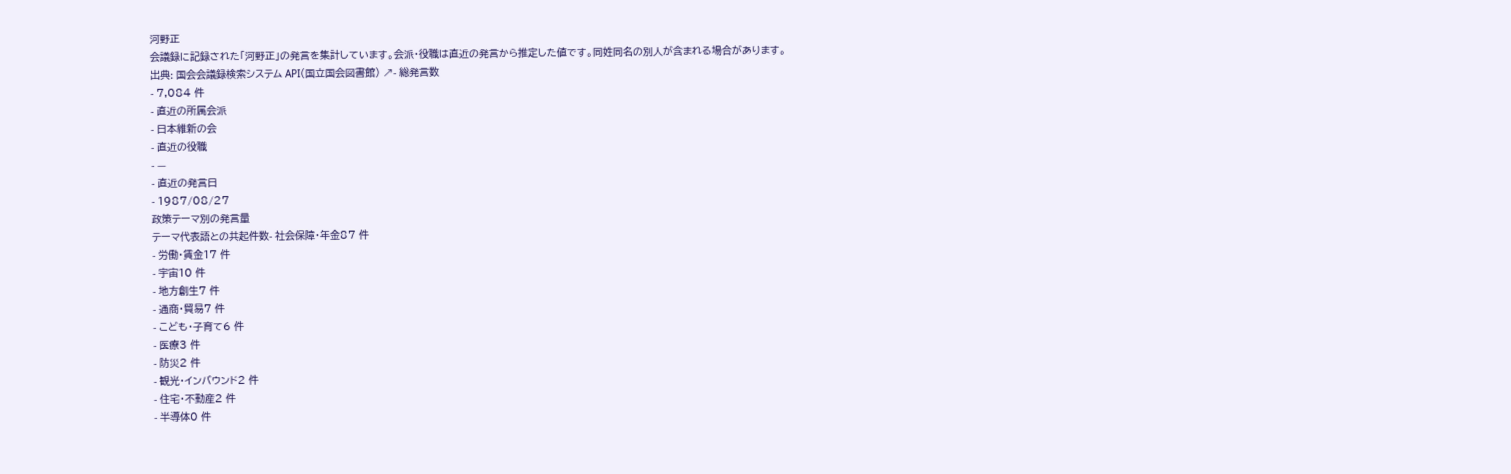河野正
会議録に記録された「河野正」の発言を集計しています。会派・役職は直近の発言から推定した値です。同姓同名の別人が含まれる場合があります。
出典: 国会会議録検索システム API(国立国会図書館) ↗- 総発言数
- 7,084 件
- 直近の所属会派
- 日本維新の会
- 直近の役職
- —
- 直近の発言日
- 1987/08/27
政策テーマ別の発言量
テーマ代表語との共起件数- 社会保障・年金87 件
- 労働・賃金17 件
- 宇宙10 件
- 地方創生7 件
- 通商・貿易7 件
- こども・子育て6 件
- 医療3 件
- 防災2 件
- 観光・インバウンド2 件
- 住宅・不動産2 件
- 半導体0 件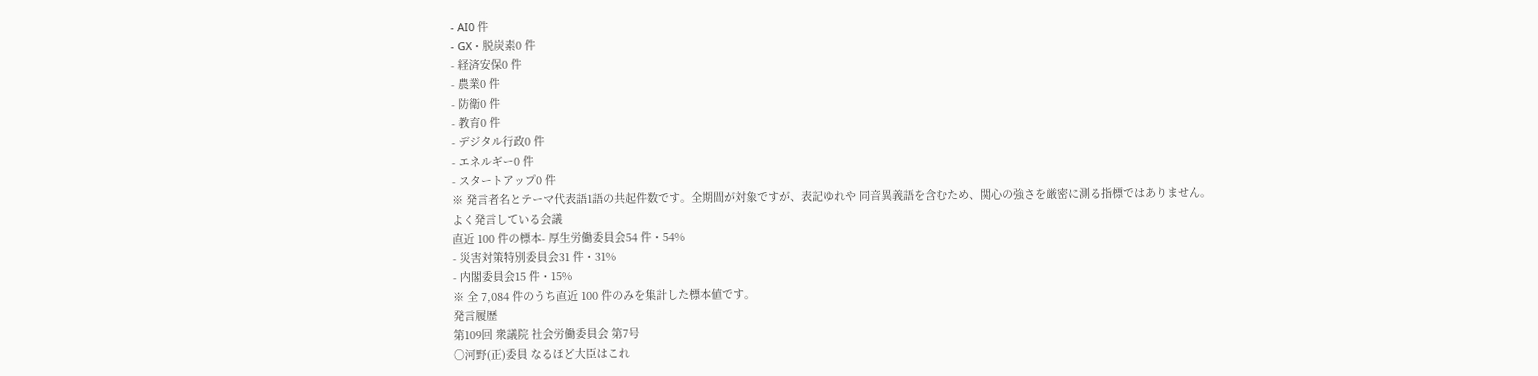- AI0 件
- GX・脱炭素0 件
- 経済安保0 件
- 農業0 件
- 防衛0 件
- 教育0 件
- デジタル行政0 件
- エネルギー0 件
- スタートアップ0 件
※ 発言者名とテーマ代表語1語の共起件数です。全期間が対象ですが、表記ゆれや 同音異義語を含むため、関心の強さを厳密に測る指標ではありません。
よく発言している会議
直近 100 件の標本- 厚生労働委員会54 件・54%
- 災害対策特別委員会31 件・31%
- 内閣委員会15 件・15%
※ 全 7,084 件のうち直近 100 件のみを集計した標本値です。
発言履歴
第109回 衆議院 社会労働委員会 第7号
○河野(正)委員 なるほど大臣はこれ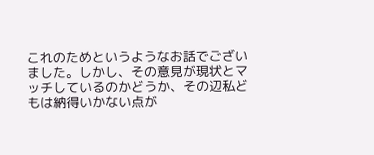これのためというようなお話でございました。しかし、その意見が現状とマッチしているのかどうか、その辺私どもは納得いかない点が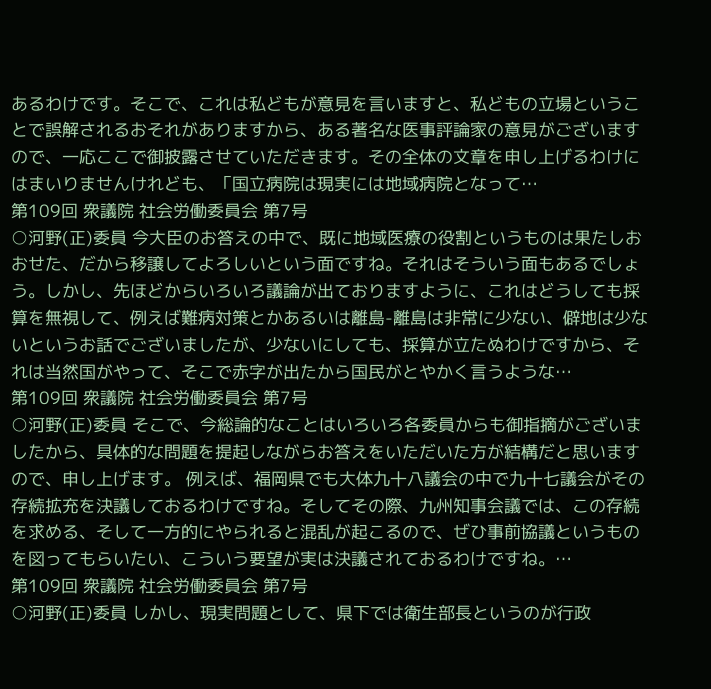あるわけです。そこで、これは私どもが意見を言いますと、私どもの立場ということで誤解されるおそれがありますから、ある著名な医事評論家の意見がございますので、一応ここで御披露させていただきます。その全体の文章を申し上げるわけにはまいりませんけれども、「国立病院は現実には地域病院となって…
第109回 衆議院 社会労働委員会 第7号
○河野(正)委員 今大臣のお答えの中で、既に地域医療の役割というものは果たしおおせた、だから移譲してよろしいという面ですね。それはそういう面もあるでしょう。しかし、先ほどからいろいろ議論が出ておりますように、これはどうしても採算を無視して、例えば難病対策とかあるいは離島-離島は非常に少ない、僻地は少ないというお話でございましたが、少ないにしても、採算が立たぬわけですから、それは当然国がやって、そこで赤字が出たから国民がとやかく言うような…
第109回 衆議院 社会労働委員会 第7号
○河野(正)委員 そこで、今総論的なことはいろいろ各委員からも御指摘がございましたから、具体的な問題を提起しながらお答えをいただいた方が結構だと思いますので、申し上げます。 例えば、福岡県でも大体九十八議会の中で九十七議会がその存続拡充を決議しておるわけですね。そしてその際、九州知事会議では、この存続を求める、そして一方的にやられると混乱が起こるので、ぜひ事前協議というものを図ってもらいたい、こういう要望が実は決議されておるわけですね。…
第109回 衆議院 社会労働委員会 第7号
○河野(正)委員 しかし、現実問題として、県下では衛生部長というのが行政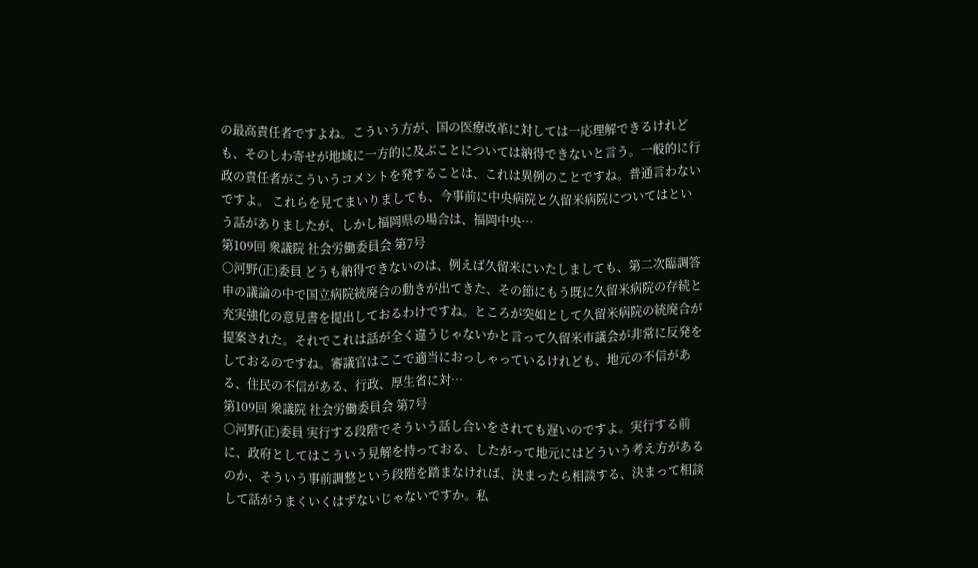の最高責任者ですよね。こういう方が、国の医療改革に対しては一応理解できるけれども、そのしわ寄せが地域に一方的に及ぶことについては納得できないと言う。一般的に行政の責任者がこういうコメントを発することは、これは異例のことですね。普通言わないですよ。 これらを見てまいりましても、今事前に中央病院と久留米病院についてはという話がありましたが、しかし福岡県の場合は、福岡中央…
第109回 衆議院 社会労働委員会 第7号
○河野(正)委員 どうも納得できないのは、例えば久留米にいたしましても、第二次臨調答申の議論の中で国立病院統廃合の動きが出てきた、その節にもう既に久留米病院の存続と充実強化の意見書を提出しておるわけですね。ところが突如として久留米病院の統廃合が提案された。それでこれは話が全く違うじゃないかと言って久留米市議会が非常に反発をしておるのですね。審議官はここで適当におっしゃっているけれども、地元の不信がある、住民の不信がある、行政、厚生省に対…
第109回 衆議院 社会労働委員会 第7号
○河野(正)委員 実行する段階でそういう話し合いをされても遅いのですよ。実行する前に、政府としてはこういう見解を持っておる、したがって地元にはどういう考え方があるのか、そういう事前調整という段階を踏まなければ、決まったら相談する、決まって相談して話がうまくいくはずないじゃないですか。私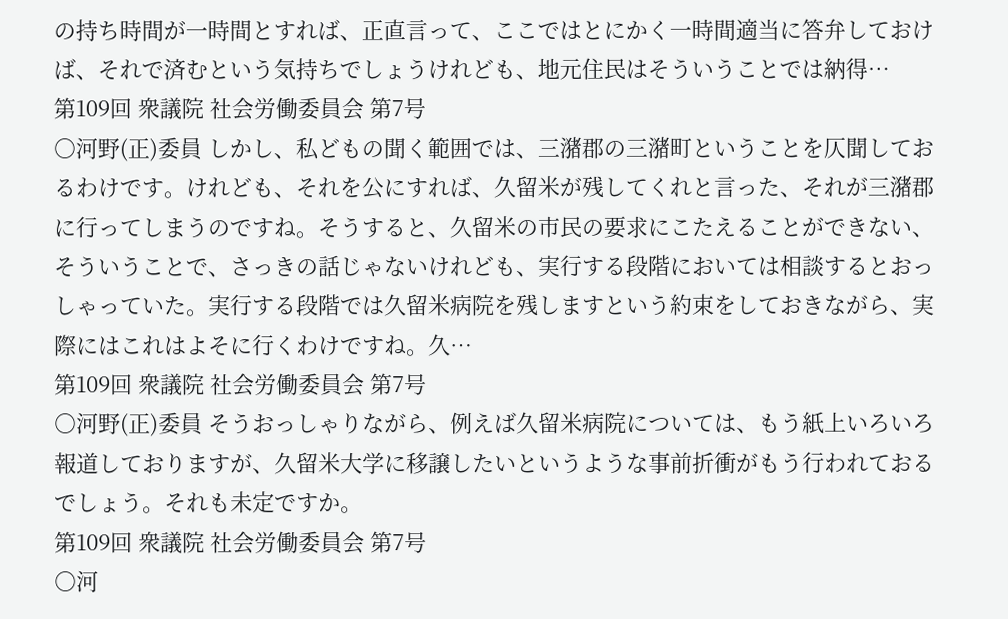の持ち時間が一時間とすれば、正直言って、ここではとにかく一時間適当に答弁しておけば、それで済むという気持ちでしょうけれども、地元住民はそういうことでは納得…
第109回 衆議院 社会労働委員会 第7号
○河野(正)委員 しかし、私どもの聞く範囲では、三潴郡の三潴町ということを仄聞しておるわけです。けれども、それを公にすれば、久留米が残してくれと言った、それが三潴郡に行ってしまうのですね。そうすると、久留米の市民の要求にこたえることができない、そういうことで、さっきの話じゃないけれども、実行する段階においては相談するとおっしゃっていた。実行する段階では久留米病院を残しますという約束をしておきながら、実際にはこれはよそに行くわけですね。久…
第109回 衆議院 社会労働委員会 第7号
○河野(正)委員 そうおっしゃりながら、例えば久留米病院については、もう紙上いろいろ報道しておりますが、久留米大学に移譲したいというような事前折衝がもう行われておるでしょう。それも未定ですか。
第109回 衆議院 社会労働委員会 第7号
○河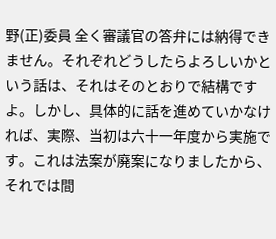野(正)委員 全く審議官の答弁には納得できません。それぞれどうしたらよろしいかという話は、それはそのとおりで結構ですよ。しかし、具体的に話を進めていかなければ、実際、当初は六十一年度から実施です。これは法案が廃案になりましたから、それでは間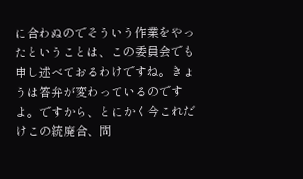に合わぬのでそういう作業をやったということは、この委員会でも申し述べておるわけですね。きょうは答弁が変わっているのですよ。ですから、とにかく今これだけこの統廃合、問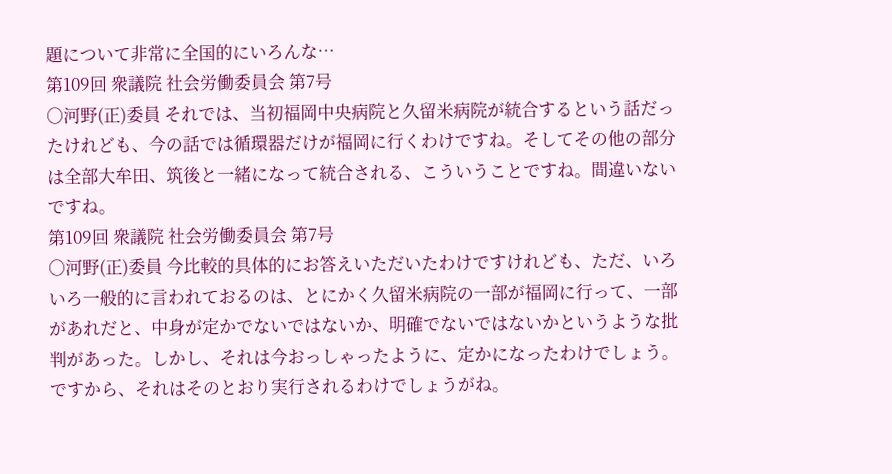題について非常に全国的にいろんな…
第109回 衆議院 社会労働委員会 第7号
○河野(正)委員 それでは、当初福岡中央病院と久留米病院が統合するという話だったけれども、今の話では循環器だけが福岡に行くわけですね。そしてその他の部分は全部大牟田、筑後と一緒になって統合される、こういうことですね。間違いないですね。
第109回 衆議院 社会労働委員会 第7号
○河野(正)委員 今比較的具体的にお答えいただいたわけですけれども、ただ、いろいろ一般的に言われておるのは、とにかく久留米病院の一部が福岡に行って、一部があれだと、中身が定かでないではないか、明確でないではないかというような批判があった。しかし、それは今おっしゃったように、定かになったわけでしょう。ですから、それはそのとおり実行されるわけでしょうがね。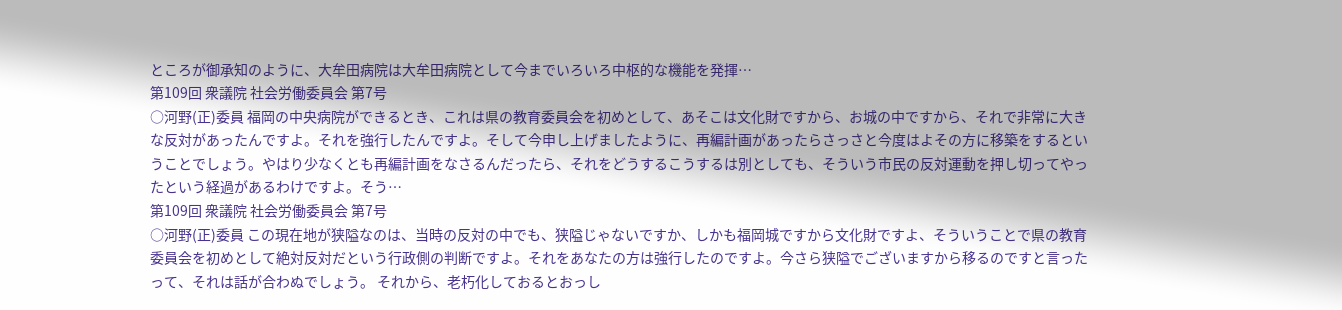ところが御承知のように、大牟田病院は大牟田病院として今までいろいろ中枢的な機能を発揮…
第109回 衆議院 社会労働委員会 第7号
○河野(正)委員 福岡の中央病院ができるとき、これは県の教育委員会を初めとして、あそこは文化財ですから、お城の中ですから、それで非常に大きな反対があったんですよ。それを強行したんですよ。そして今申し上げましたように、再編計画があったらさっさと今度はよその方に移築をするということでしょう。やはり少なくとも再編計画をなさるんだったら、それをどうするこうするは別としても、そういう市民の反対運動を押し切ってやったという経過があるわけですよ。そう…
第109回 衆議院 社会労働委員会 第7号
○河野(正)委員 この現在地が狭隘なのは、当時の反対の中でも、狭隘じゃないですか、しかも福岡城ですから文化財ですよ、そういうことで県の教育委員会を初めとして絶対反対だという行政側の判断ですよ。それをあなたの方は強行したのですよ。今さら狭隘でございますから移るのですと言ったって、それは話が合わぬでしょう。 それから、老朽化しておるとおっし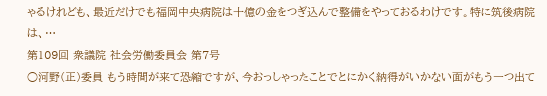ゃるけれども、最近だけでも福岡中央病院は十億の金をつぎ込んで整備をやっておるわけです。特に筑後病院は、…
第109回 衆議院 社会労働委員会 第7号
○河野(正)委員 もう時間が来て恐縮ですが、今おっしゃったことでとにかく納得がいかない面がもう一つ出て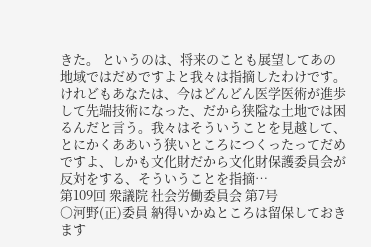きた。 というのは、将来のことも展望してあの地域ではだめですよと我々は指摘したわけです。けれどもあなたは、今はどんどん医学医術が進歩して先端技術になった、だから狭隘な土地では困るんだと言う。我々はそういうことを見越して、とにかくああいう狭いところにつくったってだめですよ、しかも文化財だから文化財保護委員会が反対をする、そういうことを指摘…
第109回 衆議院 社会労働委員会 第7号
○河野(正)委員 納得いかぬところは留保しておきます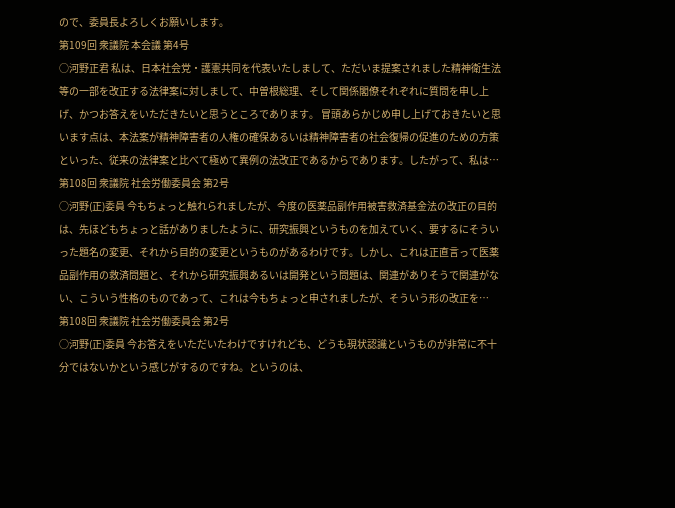ので、委員長よろしくお願いします。
第109回 衆議院 本会議 第4号
○河野正君 私は、日本社会党・護憲共同を代表いたしまして、ただいま提案されました精神衛生法等の一部を改正する法律案に対しまして、中曽根総理、そして関係閣僚それぞれに質問を申し上げ、かつお答えをいただきたいと思うところであります。 冒頭あらかじめ申し上げておきたいと思います点は、本法案が精神障害者の人権の確保あるいは精神障害者の社会復帰の促進のための方策といった、従来の法律案と比べて極めて異例の法改正であるからであります。したがって、私は…
第108回 衆議院 社会労働委員会 第2号
○河野(正)委員 今もちょっと触れられましたが、今度の医薬品副作用被害救済基金法の改正の目的は、先ほどもちょっと話がありましたように、研究振興というものを加えていく、要するにそういった題名の変更、それから目的の変更というものがあるわけです。しかし、これは正直言って医薬品副作用の救済問題と、それから研究振興あるいは開発という問題は、関連がありそうで関連がない、こういう性格のものであって、これは今もちょっと申されましたが、そういう形の改正を…
第108回 衆議院 社会労働委員会 第2号
○河野(正)委員 今お答えをいただいたわけですけれども、どうも現状認識というものが非常に不十分ではないかという感じがするのですね。というのは、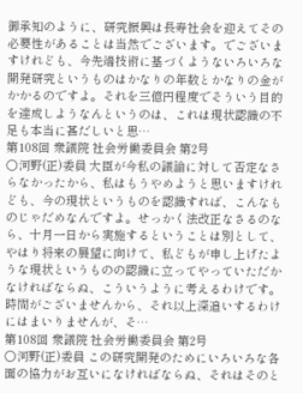御承知のように、研究振興は長寿社会を迎えてその必要性があることは当然でございます。でございますけれども、今先端技術に基づくようないろいろな開発研究というものはかなりの年数とかなりの金がかかるのですよ。それを三億円程度でそういう目的を達成しようなんというのは、これは現状認識の不足も本当に甚だしいと思…
第108回 衆議院 社会労働委員会 第2号
○河野(正)委員 大臣が今私の議論に対して否定なさらなかったから、私はもうやめようと思いますけれども、今の現状というものを認識すれば、こんなものじゃだめなんですよ。せっかく法改正なさるのなら、十月一日から実施するということは別として、やはり将来の展望に向けて、私どもが申し上げたような現状というものの認識に立ってやっていただかなければならぬ、こういうように考えるわけです。時間がございませんから、それ以上深追いするわけにはまいりませんが、そ…
第108回 衆議院 社会労働委員会 第2号
○河野(正)委員 この研究開発のためにいろいろな各面の協力がお互いになければならぬ、それはそのと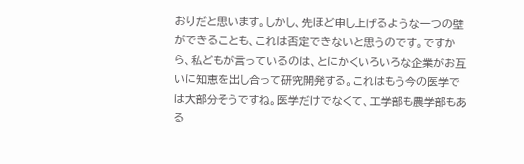おりだと思います。しかし、先ほど申し上げるような一つの壁ができることも、これは否定できないと思うのです。ですから、私どもが言っているのは、とにかくいろいろな企業がお互いに知恵を出し合って研究開発する。これはもう今の医学では大部分そうですね。医学だけでなくて、工学部も農学部もある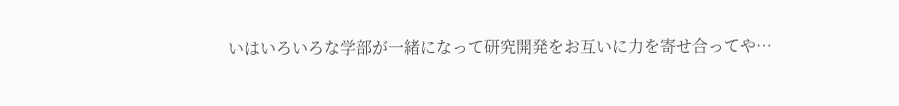いはいろいろな学部が一緒になって研究開発をお互いに力を寄せ合ってや…